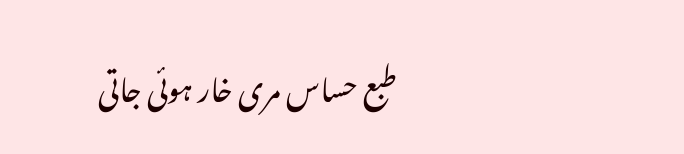طبع حساس مری خار ہوئی جاتی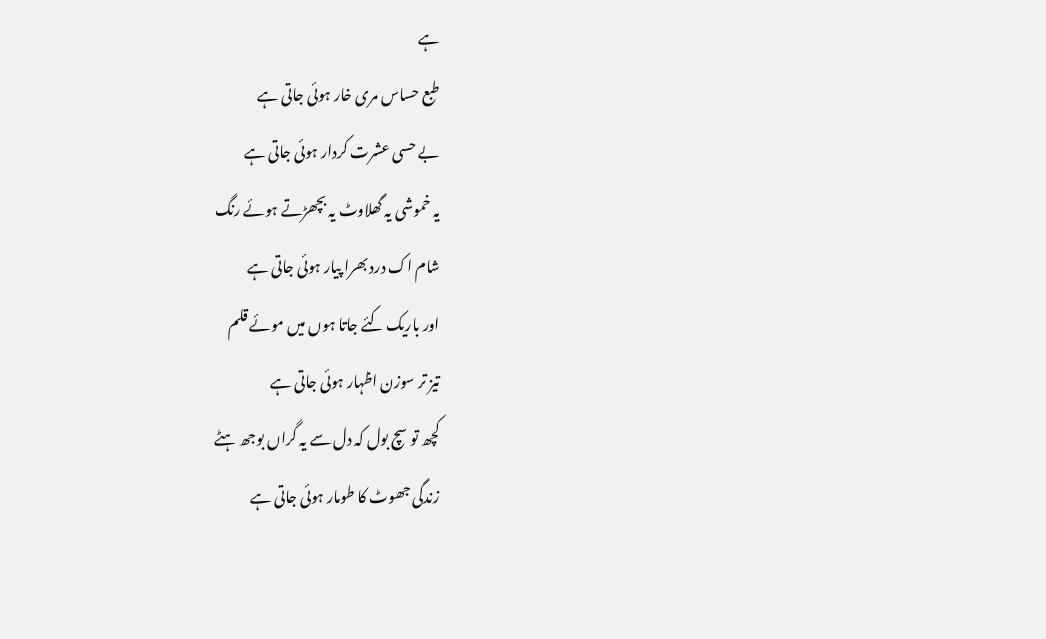ہے
طبع حساس مری خار ہوئی جاتی ہے
بے حسی عشرت کردار ہوئی جاتی ہے
یہ خموشی یہ گھلاوٹ یہ بچھڑتے ہوئے رنگ
شام اک درد بھرا پیار ہوئی جاتی ہے
اور باریک کئے جاتا ہوں میں موئے قلم
تیز تر سوزن اظہار ہوئی جاتی ہے
کچھ تو سچ بول کہ دل سے یہ گراں بوجھ ہٹے
زندگی جھوٹ کا طومار ہوئی جاتی ہے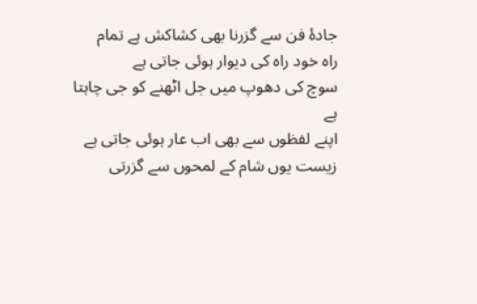جادۂ فن سے گزرنا بھی کشاکش ہے تمام
راہ خود راہ کی دیوار ہوئی جاتی ہے
سوچ کی دھوپ میں جل اٹھنے کو جی چاہتا ہے
اپنے لفظوں سے بھی اب عار ہوئی جاتی ہے
زیست یوں شام کے لمحوں سے گزرتی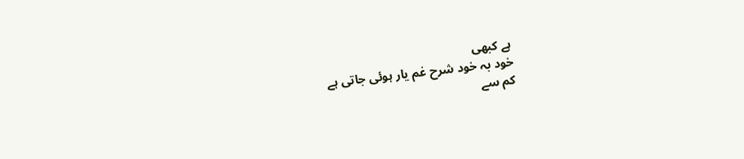ہے کبھی
خود بہ خود شرح غم یار ہوئی جاتی ہے
کم سے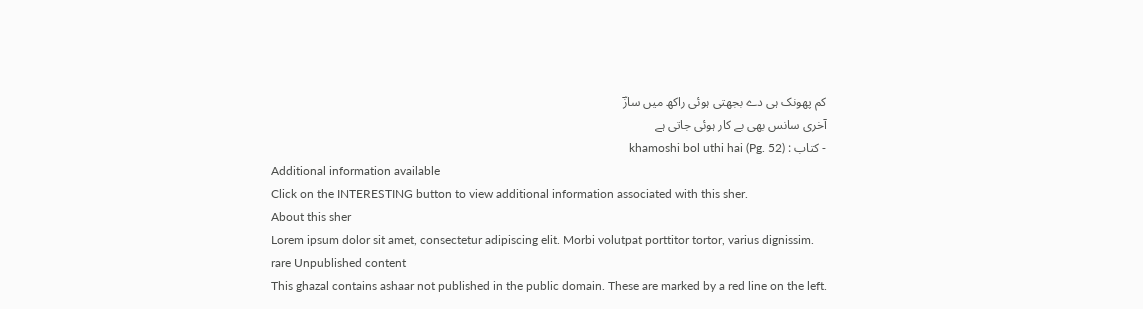کم پھونک ہی دے بجھتی ہوئی راکھ میں سازؔ
آخری سانس بھی بے کار ہوئی جاتی ہے
- کتاب : khamoshi bol uthi hai (Pg. 52)
Additional information available
Click on the INTERESTING button to view additional information associated with this sher.
About this sher
Lorem ipsum dolor sit amet, consectetur adipiscing elit. Morbi volutpat porttitor tortor, varius dignissim.
rare Unpublished content
This ghazal contains ashaar not published in the public domain. These are marked by a red line on the left.